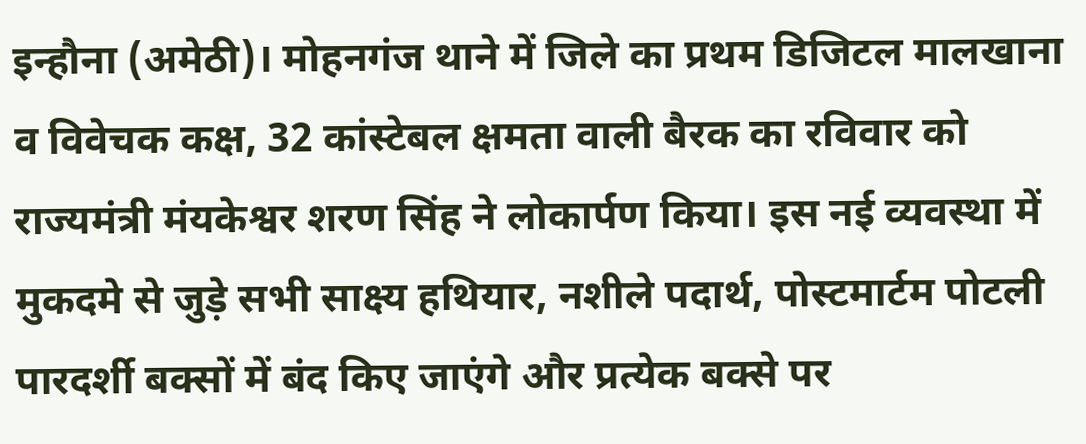इन्हौना (अमेठी)। मोहनगंज थाने में जिले का प्रथम डिजिटल मालखाना व विवेचक कक्ष, 32 कांस्टेबल क्षमता वाली बैरक का रविवार को राज्यमंत्री मंयकेश्वर शरण सिंह ने लोकार्पण किया। इस नई व्यवस्था में मुकदमे से जुड़े सभी साक्ष्य हथियार, नशीले पदार्थ, पोस्टमार्टम पोटली पारदर्शी बक्सों में बंद किए जाएंगे और प्रत्येक बक्से पर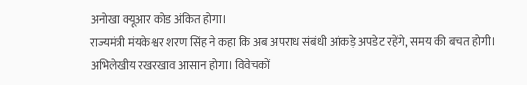अनोखा क्यूआर कोड अंकित होगा।
राज्यमंत्री मंयकेश्वर शरण सिंह ने कहा कि अब अपराध संबंधी आंकड़े अपडेट रहेंगे, समय की बचत होगी। अभिलेखीय रखरखाव आसान होगा। विवेचकों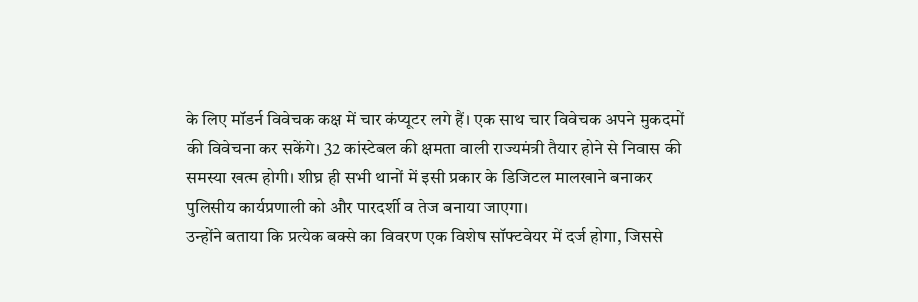के लिए मॉडर्न विवेचक कक्ष में चार कंप्यूटर लगे हैं। एक साथ चार विवेचक अपने मुकदमों की विवेचना कर सकेंगे। 32 कांस्टेबल की क्षमता वाली राज्यमंत्री तैयार होने से निवास की समस्या खत्म होगी। शीघ्र ही सभी थानों में इसी प्रकार के डिजिटल मालखाने बनाकर पुलिसीय कार्यप्रणाली को और पारदर्शी व तेज बनाया जाएगा।
उन्होंने बताया कि प्रत्येक बक्से का विवरण एक विशेष सॉफ्टवेयर में दर्ज होगा, जिससे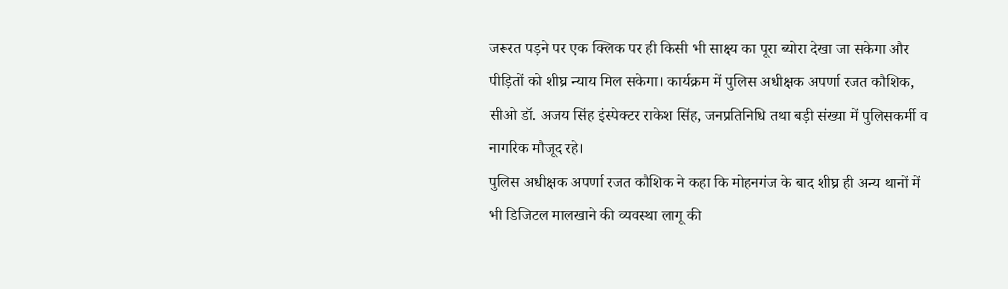जरूरत पड़ने पर एक क्लिक पर ही किसी भी साक्ष्य का पूरा ब्योरा देखा जा सकेगा और पीड़ितों को शीघ्र न्याय मिल सकेगा। कार्यक्रम में पुलिस अधीक्षक अपर्णा रजत कौशिक, सीओ डॉ. अजय सिंह इंस्पेक्टर राकेश सिंह, जनप्रतिनिधि तथा बड़ी संख्या में पुलिसकर्मी व नागरिक मौजूद रहे।
पुलिस अधीक्षक अपर्णा रजत कौशिक ने कहा कि मोहनगंज के बाद शीघ्र ही अन्य थानों में भी डिजिटल मालखाने की व्यवस्था लागू की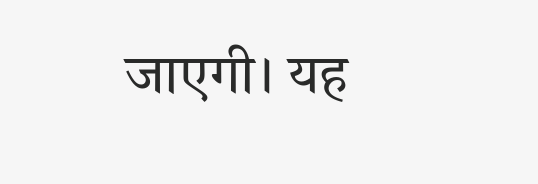जाएगी। यह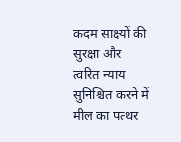कदम साक्ष्यों की सुरक्षा और त्वरित न्याय सुनिश्चित करने में मील का पत्थर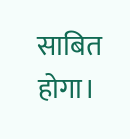साबित होगा।